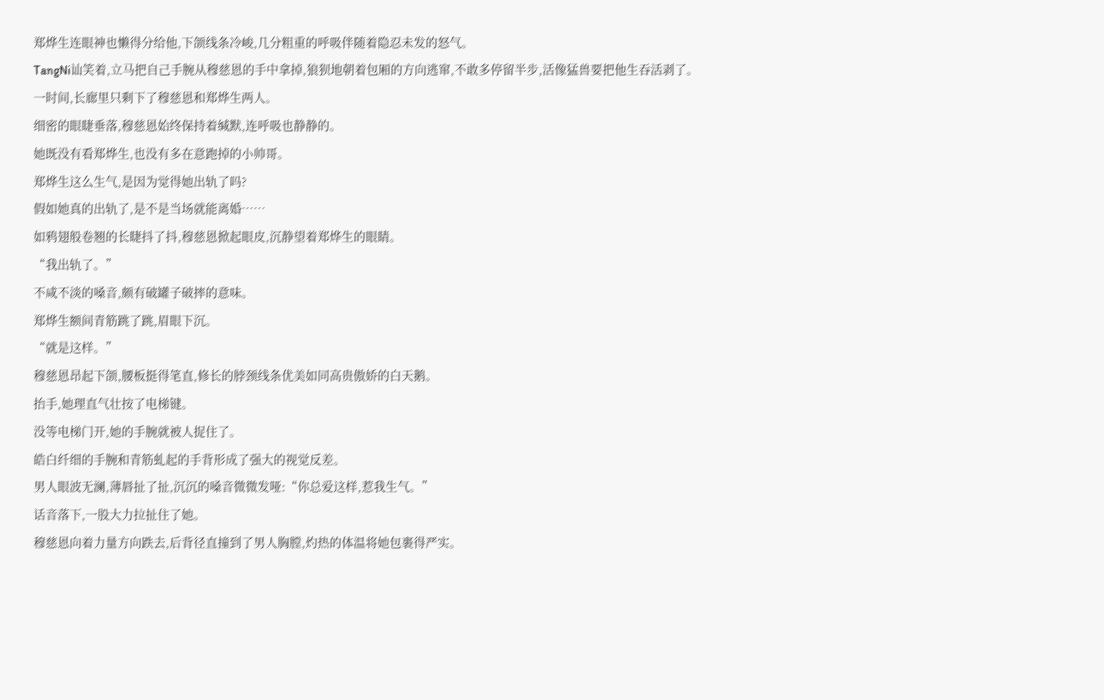郑烨生连眼神也懒得分给他,下颌线条冷峻,几分粗重的呼吸伴随着隐忍未发的怒气。
TangNi讪笑着,立马把自己手腕从穆慈恩的手中拿掉,狼狈地朝着包厢的方向逃窜,不敢多停留半步,活像猛兽要把他生吞活剥了。
一时间,长廊里只剩下了穆慈恩和郑烨生两人。
细密的眼睫垂落,穆慈恩始终保持着缄默,连呼吸也静静的。
她既没有看郑烨生,也没有多在意跑掉的小帅哥。
郑烨生这么生气,是因为觉得她出轨了吗?
假如她真的出轨了,是不是当场就能离婚……
如鸦翅般卷翘的长睫抖了抖,穆慈恩掀起眼皮,沉静望着郑烨生的眼睛。
“我出轨了。”
不咸不淡的嗓音,颇有破罐子破摔的意味。
郑烨生额间青筋跳了跳,眉眼下沉。
“就是这样。”
穆慈恩昂起下颌,腰板挺得笔直,修长的脖颈线条优美如同高贵傲娇的白天鹅。
抬手,她理直气壮按了电梯键。
没等电梯门开,她的手腕就被人捉住了。
皓白纤细的手腕和青筋虬起的手背形成了强大的视觉反差。
男人眼波无澜,薄唇扯了扯,沉沉的嗓音微微发哑:“你总爱这样,惹我生气。”
话音落下,一股大力拉扯住了她。
穆慈恩向着力量方向跌去,后背径直撞到了男人胸膛,灼热的体温将她包裹得严实。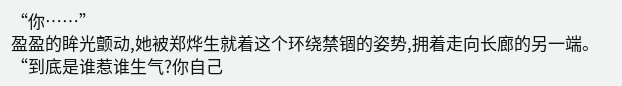“你……”
盈盈的眸光颤动,她被郑烨生就着这个环绕禁锢的姿势,拥着走向长廊的另一端。
“到底是谁惹谁生气?你自己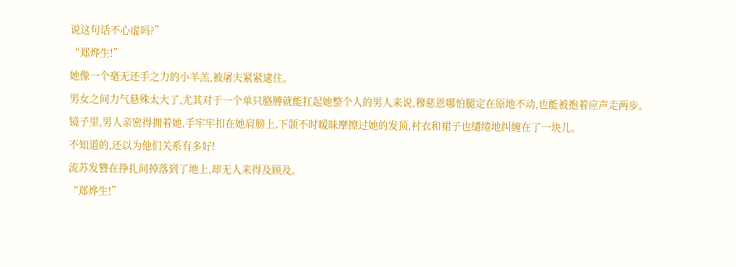说这句话不心虚吗?”
“郑烨生!”
她像一个毫无还手之力的小羊羔,被屠夫紧紧逮住。
男女之间力气悬殊太大了,尤其对于一个单只胳膊就能扛起她整个人的男人来说,穆慈恩哪怕腿定在原地不动,也能被抱着应声走两步。
镜子里,男人亲密得拥着她,手牢牢扣在她肩膀上,下颌不时暧昧摩擦过她的发顶,衬衣和裙子也缱绻地纠缠在了一块儿。
不知道的,还以为他们关系有多好!
流苏发簪在挣扎间掉落到了地上,却无人来得及顾及。
“郑烨生!”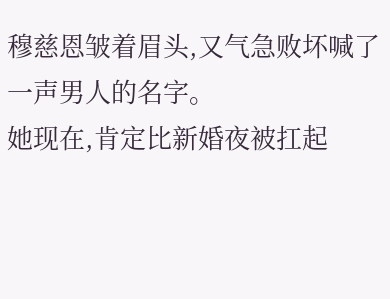穆慈恩皱着眉头,又气急败坏喊了一声男人的名字。
她现在,肯定比新婚夜被扛起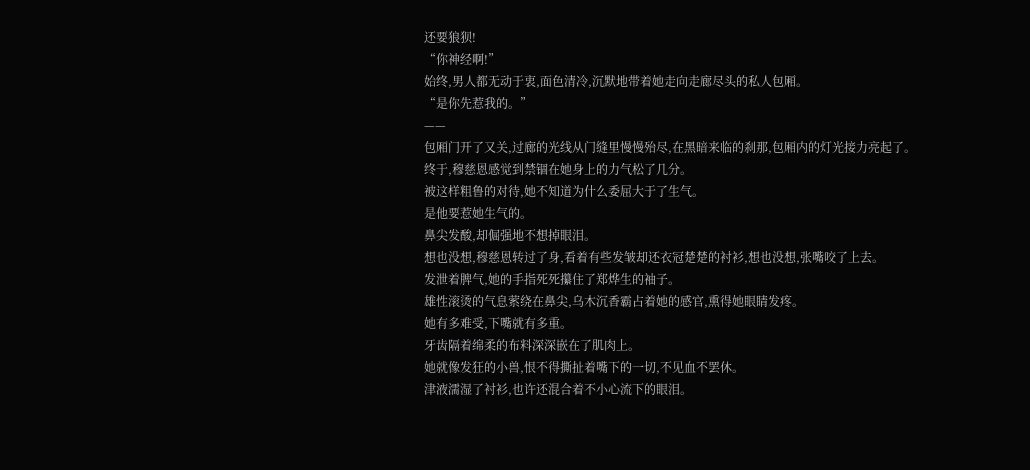还要狼狈!
“你神经啊!”
始终,男人都无动于衷,面色清冷,沉默地带着她走向走廊尽头的私人包厢。
“是你先惹我的。”
——
包厢门开了又关,过廊的光线从门缝里慢慢殆尽,在黑暗来临的刹那,包厢内的灯光接力亮起了。
终于,穆慈恩感觉到禁锢在她身上的力气松了几分。
被这样粗鲁的对待,她不知道为什么委屈大于了生气。
是他要惹她生气的。
鼻尖发酸,却倔强地不想掉眼泪。
想也没想,穆慈恩转过了身,看着有些发皱却还衣冠楚楚的衬衫,想也没想,张嘴咬了上去。
发泄着脾气,她的手指死死攥住了郑烨生的袖子。
雄性滚烫的气息萦绕在鼻尖,乌木沉香霸占着她的感官,熏得她眼睛发疼。
她有多难受,下嘴就有多重。
牙齿隔着绵柔的布料深深嵌在了肌肉上。
她就像发狂的小兽,恨不得撕扯着嘴下的一切,不见血不罢休。
津液濡湿了衬衫,也许还混合着不小心流下的眼泪。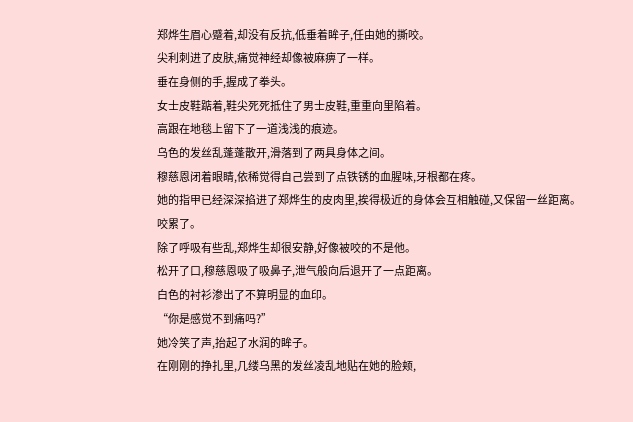郑烨生眉心蹙着,却没有反抗,低垂着眸子,任由她的撕咬。
尖利刺进了皮肤,痛觉神经却像被麻痹了一样。
垂在身侧的手,握成了拳头。
女士皮鞋踮着,鞋尖死死抵住了男士皮鞋,重重向里陷着。
高跟在地毯上留下了一道浅浅的痕迹。
乌色的发丝乱蓬蓬散开,滑落到了两具身体之间。
穆慈恩闭着眼睛,依稀觉得自己尝到了点铁锈的血腥味,牙根都在疼。
她的指甲已经深深掐进了郑烨生的皮肉里,挨得极近的身体会互相触碰,又保留一丝距离。
咬累了。
除了呼吸有些乱,郑烨生却很安静,好像被咬的不是他。
松开了口,穆慈恩吸了吸鼻子,泄气般向后退开了一点距离。
白色的衬衫渗出了不算明显的血印。
“你是感觉不到痛吗?”
她冷笑了声,抬起了水润的眸子。
在刚刚的挣扎里,几缕乌黑的发丝凌乱地贴在她的脸颊,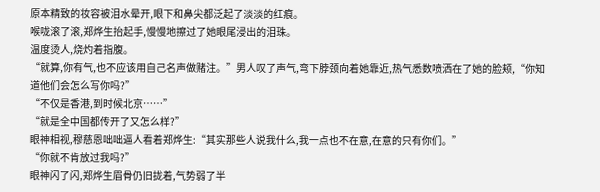原本精致的妆容被泪水晕开,眼下和鼻尖都泛起了淡淡的红痕。
喉咙滚了滚,郑烨生抬起手,慢慢地擦过了她眼尾浸出的泪珠。
温度烫人,烧灼着指腹。
“就算,你有气,也不应该用自己名声做赌注。”男人叹了声气,弯下脖颈向着她靠近,热气悉数喷洒在了她的脸颊,“你知道他们会怎么写你吗?”
“不仅是香港,到时候北京……”
“就是全中国都传开了又怎么样?”
眼神相视,穆慈恩咄咄逼人看着郑烨生:“其实那些人说我什么,我一点也不在意,在意的只有你们。”
“你就不肯放过我吗?”
眼神闪了闪,郑烨生眉骨仍旧拢着,气势弱了半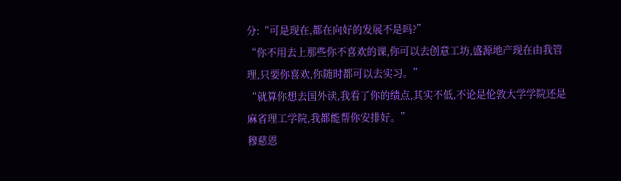分:“可是现在,都在向好的发展不是吗?”
“你不用去上那些你不喜欢的课,你可以去创意工坊,盛源地产现在由我管理,只要你喜欢,你随时都可以去实习。”
“就算你想去国外读,我看了你的绩点,其实不低,不论是伦敦大学学院还是麻省理工学院,我都能帮你安排好。”
穆慈恩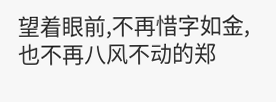望着眼前,不再惜字如金,也不再八风不动的郑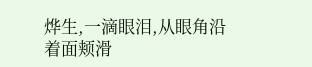烨生,一滴眼泪,从眼角沿着面颊滑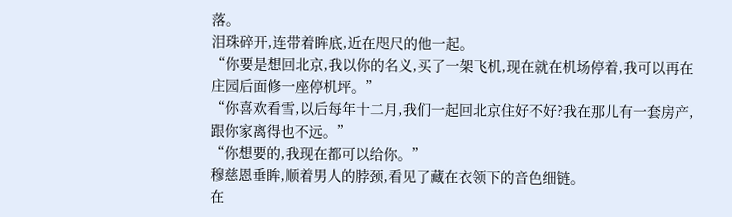落。
泪珠碎开,连带着眸底,近在咫尺的他一起。
“你要是想回北京,我以你的名义,买了一架飞机,现在就在机场停着,我可以再在庄园后面修一座停机坪。”
“你喜欢看雪,以后每年十二月,我们一起回北京住好不好?我在那儿有一套房产,跟你家离得也不远。”
“你想要的,我现在都可以给你。”
穆慈恩垂眸,顺着男人的脖颈,看见了藏在衣领下的音色细链。
在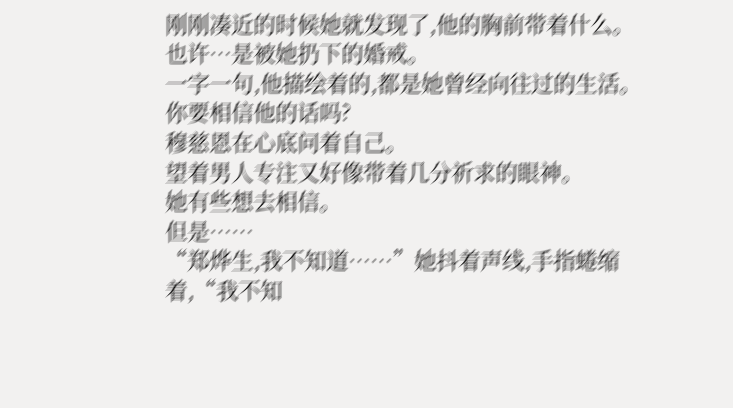刚刚凑近的时候她就发现了,他的胸前带着什么。
也许…是被她扔下的婚戒。
一字一句,他描绘着的,都是她曾经向往过的生活。
你要相信他的话吗?
穆慈恩在心底问着自己。
望着男人专注又好像带着几分祈求的眼神。
她有些想去相信。
但是……
“郑烨生,我不知道……”她抖着声线,手指蜷缩着,“我不知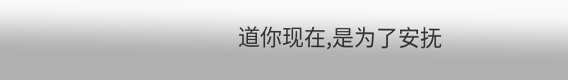道你现在,是为了安抚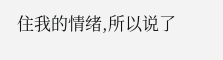住我的情绪,所以说了